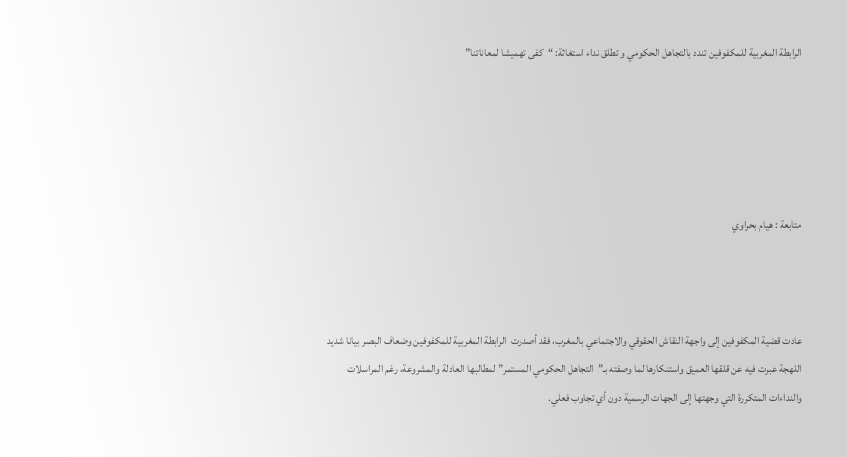الرابطة المغربية للمكفوفين تندد بالتجاهل الحكومي و تطلق نداء استغاثة: “كفى تهميشا لمعاناتنا”





متابعة : هيام بحراوي



عادت قضية المكفوفين إلى واجهة النقاش الحقوقي والاجتماعي بالمغرب، فقد أصدرت  الرابطة المغربية للمكفوفين وضعاف البصر بيانا شديد اللهجة عبرت فيه عن قلقها العميق واستنكارها لما وصفته بـ”التجاهل الحكومي المستمر” لمطالبها العادلة والمشروعة، رغم المراسلات والنداءات المتكررة التي وجهتها إلى الجهات الرسمية دون أي تجاوب فعلي.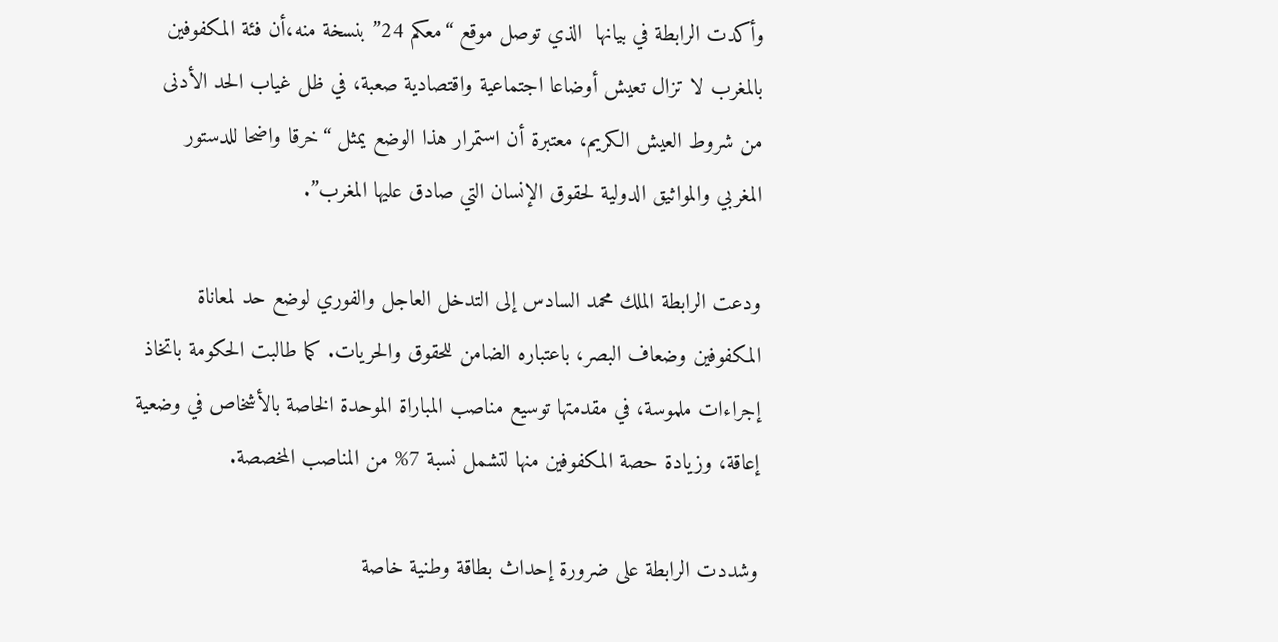وأكدت الرابطة في بيانها  الذي توصل موقع “معكم 24” بنسخة منه،أن فئة المكفوفين بالمغرب لا تزال تعيش أوضاعا اجتماعية واقتصادية صعبة، في ظل غياب الحد الأدنى من شروط العيش الكريم، معتبرة أن استمرار هذا الوضع يمثل “خرقا واضحا للدستور المغربي والمواثيق الدولية لحقوق الإنسان التي صادق عليها المغرب”.

ودعت الرابطة الملك محمد السادس إلى التدخل العاجل والفوري لوضع حد لمعاناة المكفوفين وضعاف البصر، باعتباره الضامن للحقوق والحريات. كما طالبت الحكومة باتخاذ إجراءات ملموسة، في مقدمتها توسيع مناصب المباراة الموحدة الخاصة بالأشخاص في وضعية إعاقة، وزيادة حصة المكفوفين منها لتشمل نسبة 7% من المناصب المخصصة.

وشددت الرابطة على ضرورة إحداث بطاقة وطنية خاصة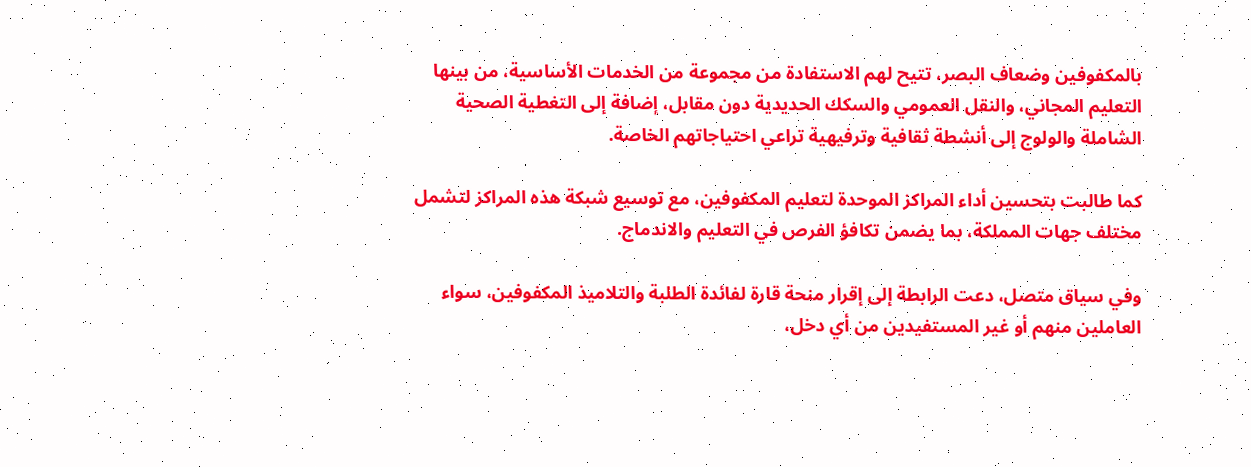بالمكفوفين وضعاف البصر، تتيح لهم الاستفادة من مجموعة من الخدمات الأساسية، من بينها التعليم المجاني، والنقل العمومي والسكك الحديدية دون مقابل، إضافة إلى التغطية الصحية الشاملة والولوج إلى أنشطة ثقافية وترفيهية تراعي احتياجاتهم الخاصة.

كما طالبت بتحسين أداء المراكز الموحدة لتعليم المكفوفين، مع توسيع شبكة هذه المراكز لتشمل مختلف جهات المملكة، بما يضمن تكافؤ الفرص في التعليم والاندماج.

وفي سياق متصل، دعت الرابطة إلى إقرار منحة قارة لفائدة الطلبة والتلاميذ المكفوفين، سواء العاملين منهم أو غير المستفيدين من أي دخل،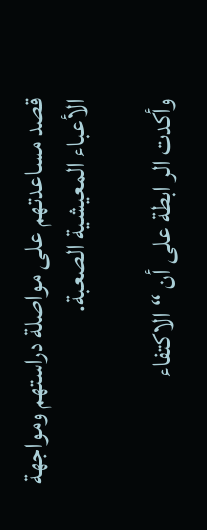قصد مساعدتهم على مواصلة دراستهم ومواجهة الأعباء المعيشية الصعبة.

وأكدت الر ابطة على أن “الاكتفاء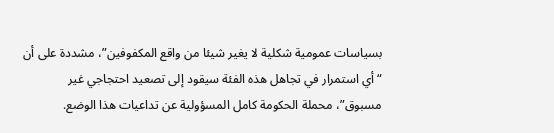بسياسات عمومية شكلية لا يغير شيئا من واقع المكفوفين”، مشددة على أن “أي استمرار في تجاهل هذه الفئة سيقود إلى تصعيد احتجاجي غير مسبوق”، محملة الحكومة كامل المسؤولية عن تداعيات هذا الوضع.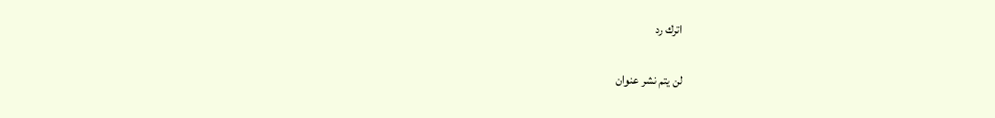اترك رد

لن يتم نشر عنوان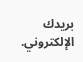بريدك الإلكتروني.